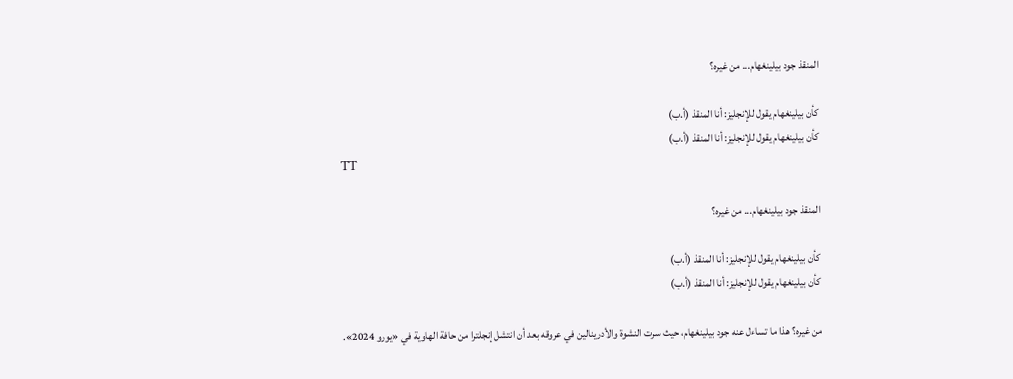المنقذ جود بيلينغهام... من غيره؟

كأن بيلينغهام يقول للإنجليز: أنا المنقذ (أ.ب)
كأن بيلينغهام يقول للإنجليز: أنا المنقذ (أ.ب)
TT

المنقذ جود بيلينغهام... من غيره؟

كأن بيلينغهام يقول للإنجليز: أنا المنقذ (أ.ب)
كأن بيلينغهام يقول للإنجليز: أنا المنقذ (أ.ب)

من غيره؟ هذا ما تساءل عنه جود بيلينغهام، حيث سرت النشوة والأدرينالين في عروقه بعد أن انتشل إنجلترا من حافة الهاوية في «يورو 2024».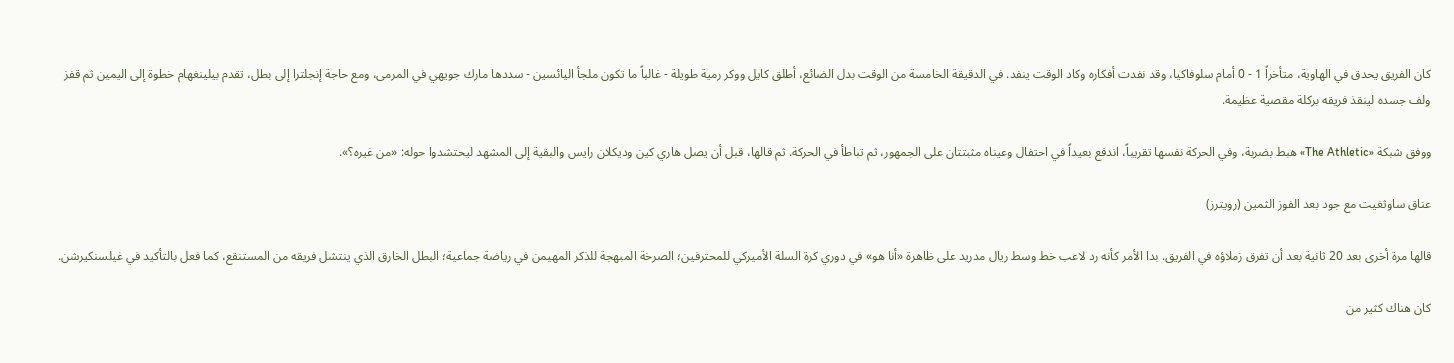كان الفريق يحدق في الهاوية، متأخراً 1 - 0 أمام سلوفاكيا، وقد نفدت أفكاره وكاد الوقت ينفد. في الدقيقة الخامسة من الوقت بدل الضائع، أطلق كايل ووكر رمية طويلة - غالباً ما تكون ملجأ اليائسين - سددها مارك جويهي في المرمى، ومع حاجة إنجلترا إلى بطل، تقدم بيلينغهام خطوة إلى اليمين ثم قفز ولف جسده لينقذ فريقه بركلة مقصية عظيمة.

ووفق شبكة «The Athletic» هبط بضربة، وفي الحركة نفسها تقريباً، اندفع بعيداً في احتفال وعيناه مثبتتان على الجمهور، ثم تباطأ في الحركة. ثم قالها، قبل أن يصل هاري كين وديكلان رايس والبقية إلى المشهد ليحتشدوا حوله: «من غيره؟».

عناق ساوثغيت مع جود بعد الفوز الثمين (رويترز)

قالها مرة أخرى بعد 20 ثانية بعد أن تفرق زملاؤه في الفريق. بدا الأمر كأنه رد لاعب خط وسط ريال مدريد على ظاهرة «أنا هو» في دوري كرة السلة الأميركي للمحترفين؛ الصرخة المبهجة للذكر المهيمن في رياضة جماعية؛ البطل الخارق الذي ينتشل فريقه من المستنقع، كما فعل بالتأكيد في غيلسنكيرشن.

كان هناك كثير من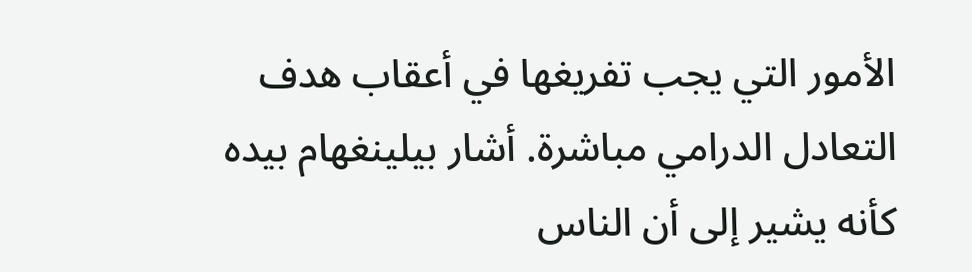الأمور التي يجب تفريغها في أعقاب هدف التعادل الدرامي مباشرة. أشار بيلينغهام بيده كأنه يشير إلى أن الناس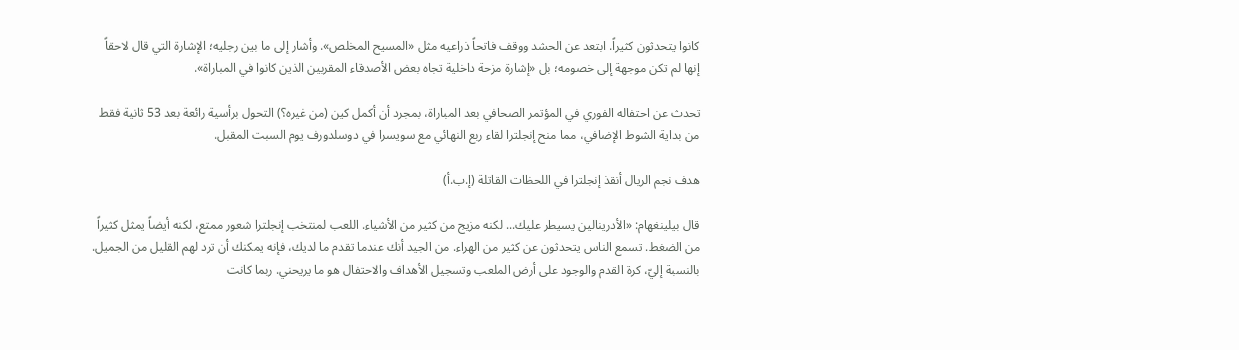كانوا يتحدثون كثيراً. ابتعد عن الحشد ووقف فاتحاً ذراعيه مثل «المسيح المخلص». وأشار إلى ما بين رجليه؛ الإشارة التي قال لاحقاً إنها لم تكن موجهة إلى خصومه؛ بل «إشارة مزحة داخلية تجاه بعض الأصدقاء المقربين الذين كانوا في المباراة».

تحدث عن احتفاله الفوري في المؤتمر الصحافي بعد المباراة، بمجرد أن أكمل كين (من غيره؟) التحول برأسية رائعة بعد 53 ثانية فقط من بداية الشوط الإضافي، مما منح إنجلترا لقاء ربع النهائي مع سويسرا في دوسلدورف يوم السبت المقبل.

هدف نجم الريال أنقذ إنجلترا في اللحظات القاتلة (إ.ب.أ)

قال بيلينغهام: «الأدرينالين يسيطر عليك... لكنه مزيج من كثير من الأشياء. اللعب لمنتخب إنجلترا شعور ممتع، لكنه أيضاً يمثل كثيراً من الضغط. تسمع الناس يتحدثون عن كثير من الهراء. من الجيد أنك عندما تقدم ما لديك، فإنه يمكنك أن ترد لهم القليل من الجميل. بالنسبة إليّ، كرة القدم والوجود على أرض الملعب وتسجيل الأهداف والاحتفال هو ما يريحني. ربما كانت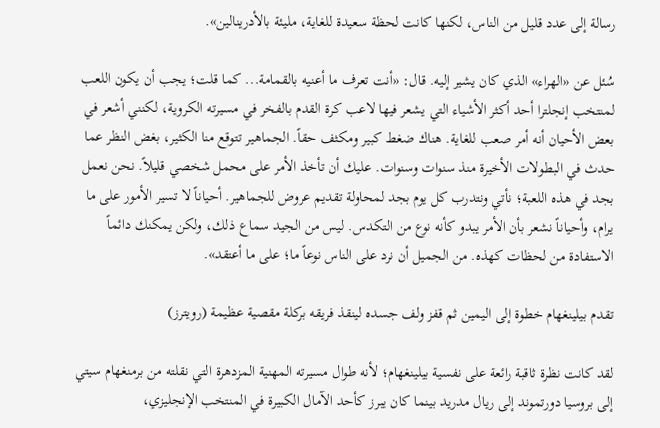رسالة إلى عدد قليل من الناس، لكنها كانت لحظة سعيدة للغاية، مليئة بالأدرينالين».

سُئل عن «الهراء» الذي كان يشير إليه. قال: «أنت تعرف ما أعنيه بالقمامة... كما قلت؛ يجب أن يكون اللعب لمنتخب إنجلترا أحد أكثر الأشياء التي يشعر فيها لاعب كرة القدم بالفخر في مسيرته الكروية، لكنني أشعر في بعض الأحيان أنه أمر صعب للغاية. هناك ضغط كبير ومكثف حقاً. الجماهير تتوقع منا الكثير، بغض النظر عما حدث في البطولات الأخيرة منذ سنوات وسنوات. عليك أن تأخذ الأمر على محمل شخصي قليلاً. نحن نعمل بجد في هذه اللعبة؛ نأتي ونتدرب كل يوم بجد لمحاولة تقديم عروض للجماهير. أحياناً لا تسير الأمور على ما يرام، وأحياناً نشعر بأن الأمر يبدو كأنه نوع من التكدس. ليس من الجيد سماع ذلك، ولكن يمكنك دائماً الاستفادة من لحظات كهذه. من الجميل أن نرد على الناس نوعاً ما؛ على ما أعتقد».

تقدم بيلينغهام خطوة إلى اليمين ثم قفز ولف جسده لينقذ فريقه بركلة مقصية عظيمة (رويترز)

لقد كانت نظرة ثاقبة رائعة على نفسية بيلينغهام؛ لأنه طوال مسيرته المهنية المزدهرة التي نقلته من برمنغهام سيتي إلى بروسيا دورتموند إلى ريال مدريد بينما كان يبرز كأحد الآمال الكبيرة في المنتخب الإنجليزي،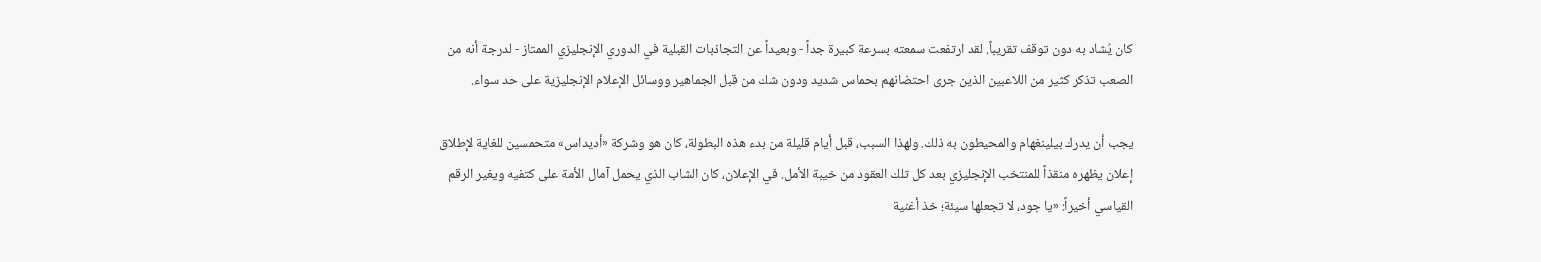كان يُشاد به دون توقف تقريباً. لقد ارتفعت سمعته بسرعة كبيرة جداً - وبعيداً عن التجاذبات القبلية في الدوري الإنجليزي الممتاز - لدرجة أنه من الصعب تذكر كثير من اللاعبين الذين جرى احتضانهم بحماس شديد ودون شك من قبل الجماهير ووسائل الإعلام الإنجليزية على حد سواء.

يجب أن يدرك بيلينغهام والمحيطون به ذلك. ولهذا السبب، قبل أيام قليلة من بدء هذه البطولة، كان هو وشركة «أديداس» متحمسين للغاية لإطلاق إعلان يظهره منقذاً للمنتخب الإنجليزي بعد كل تلك العقود من خيبة الأمل. في الإعلان، كان الشاب الذي يحمل آمال الأمة على كتفيه ويغير الرقم القياسي أخيراً: «يا جود، لا تجعلها سيئة؛ خذ أغنية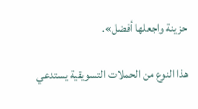حزينة واجعلها أفضل».

هذا النوع من الحملات التسويقية يستدعي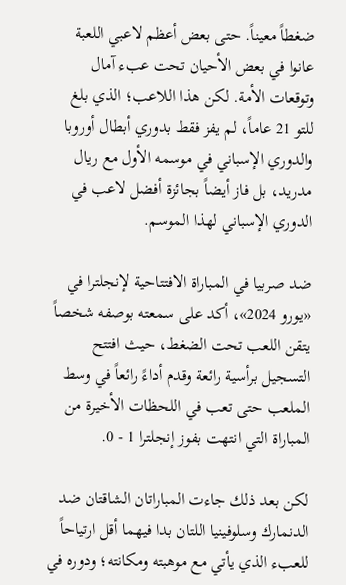ضغطاً معيناً. حتى بعض أعظم لاعبي اللعبة عانوا في بعض الأحيان تحت عبء آمال وتوقعات الأمة. لكن هذا اللاعب؛ الذي بلغ للتو 21 عاماً، لم يفز فقط بدوري أبطال أوروبا والدوري الإسباني في موسمه الأول مع ريال مدريد، بل فاز أيضاً بجائزة أفضل لاعب في الدوري الإسباني لهذا الموسم.

ضد صربيا في المباراة الافتتاحية لإنجلترا في «يورو 2024»، أكد على سمعته بوصفه شخصاً يتقن اللعب تحت الضغط، حيث افتتح التسجيل برأسية رائعة وقدم أداءً رائعاً في وسط الملعب حتى تعب في اللحظات الأخيرة من المباراة التي انتهت بفوز إنجلترا 1 - 0.

لكن بعد ذلك جاءت المباراتان الشاقتان ضد الدنمارك وسلوفينيا اللتان بدا فيهما أقل ارتياحاً للعبء الذي يأتي مع موهبته ومكانته؛ ودوره في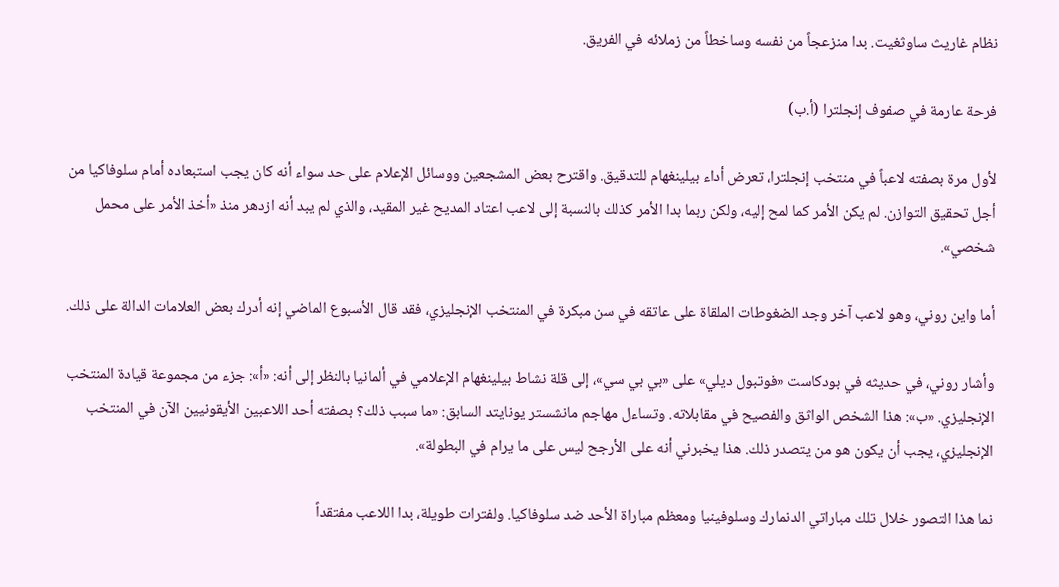نظام غاريث ساوثغيت. بدا منزعجاً من نفسه وساخطاً من زملائه في الفريق.

فرحة عارمة في صفوف إنجلترا (أ.ب)

لأول مرة بصفته لاعباً في منتخب إنجلترا، تعرض أداء بيلينغهام للتدقيق. واقترح بعض المشجعين ووسائل الإعلام على حد سواء أنه كان يجب استبعاده أمام سلوفاكيا من أجل تحقيق التوازن. لم يكن الأمر كما لمح إليه، ولكن ربما بدا الأمر كذلك بالنسبة إلى لاعب اعتاد المديح غير المقيد، والذي لم يبد أنه ازدهر منذ «أخذ الأمر على محمل شخصي».

أما واين روني، وهو لاعب آخر وجد الضغوطات الملقاة على عاتقه في سن مبكرة في المنتخب الإنجليزي، فقد قال الأسبوع الماضي إنه أدرك بعض العلامات الدالة على ذلك.

وأشار روني، في حديثه في بودكاست «فوتبول ديلي» على «بي بي سي»، إلى قلة نشاط بيلينغهام الإعلامي في ألمانيا بالنظر إلى أنه: «أ»: جزء من مجموعة قيادة المنتخب الإنجليزي. «ب»: هذا الشخص الواثق والفصيح في مقابلاته. وتساءل مهاجم مانشستر يونايتد السابق: «ما سبب ذلك؟ بصفته أحد اللاعبين الأيقونيين الآن في المنتخب الإنجليزي، يجب أن يكون هو من يتصدر ذلك. هذا يخبرني أنه على الأرجح ليس على ما يرام في البطولة».

نما هذا التصور خلال تلك مباراتي الدنمارك وسلوفينيا ومعظم مباراة الأحد ضد سلوفاكيا. ولفترات طويلة، بدا اللاعب مفتقداً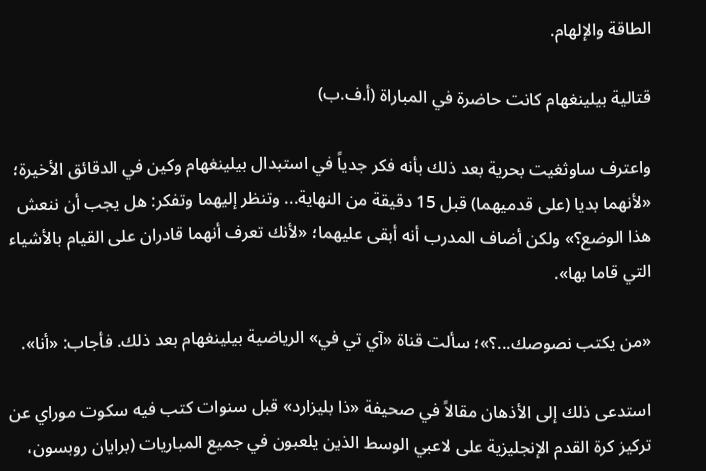الطاقة والإلهام.

قتالية بيلينغهام كانت حاضرة في المباراة (أ.ف.ب)

واعترف ساوثغيت بحرية بعد ذلك بأنه فكر جدياً في استبدال بيلينغهام وكين في الدقائق الأخيرة؛ «لأنهما بديا (على قدميهما) قبل 15 دقيقة من النهاية... وتنظر إليهما وتفكر: هل يجب أن ننعش هذا الوضع؟» ولكن أضاف المدرب أنه أبقى عليهما؛ «لأنك تعرف أنهما قادران على القيام بالأشياء التي قاما بها».

«من يكتب نصوصك...؟»؛ سألت قناة «آي تي في» الرياضية بيلينغهام بعد ذلك. فأجاب: «أنا».

استدعى ذلك إلى الأذهان مقالاً في صحيفة «ذا بليزارد» قبل سنوات كتب فيه سكوت موراي عن تركيز كرة القدم الإنجليزية على لاعبي الوسط الذين يلعبون في جميع المباريات (برايان روبسون،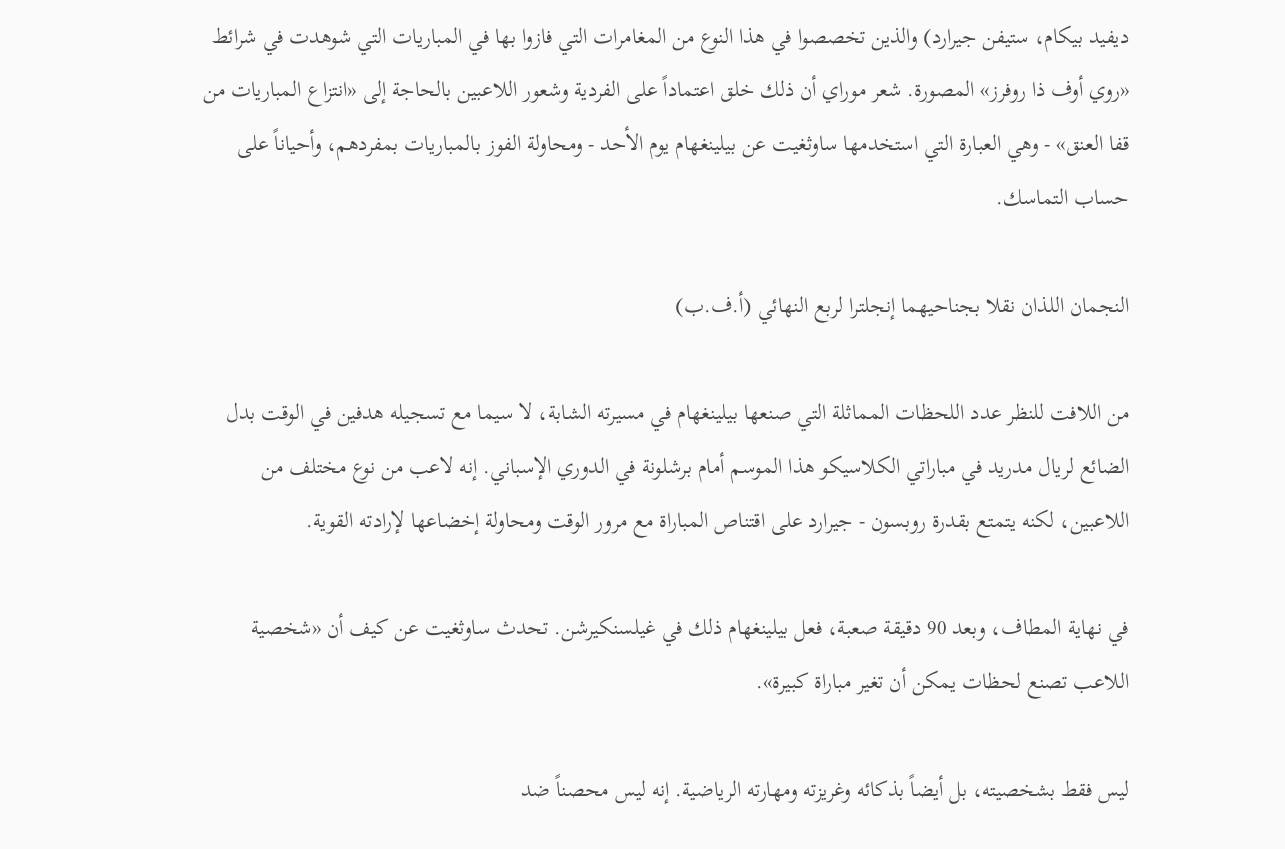ديفيد بيكام، ستيفن جيرارد) والذين تخصصوا في هذا النوع من المغامرات التي فازوا بها في المباريات التي شوهدت في شرائط «روي أوف ذا روفرز» المصورة. شعر موراي أن ذلك خلق اعتماداً على الفردية وشعور اللاعبين بالحاجة إلى «انتزاع المباريات من قفا العنق» - وهي العبارة التي استخدمها ساوثغيت عن بيلينغهام يوم الأحد - ومحاولة الفوز بالمباريات بمفردهم، وأحياناً على حساب التماسك.

النجمان اللذان نقلا بجناحيهما إنجلترا لربع النهائي (أ.ف.ب)

من اللافت للنظر عدد اللحظات المماثلة التي صنعها بيلينغهام في مسيرته الشابة، لا سيما مع تسجيله هدفين في الوقت بدل الضائع لريال مدريد في مباراتي الكلاسيكو هذا الموسم أمام برشلونة في الدوري الإسباني. إنه لاعب من نوع مختلف من اللاعبين، لكنه يتمتع بقدرة روبسون - جيرارد على اقتناص المباراة مع مرور الوقت ومحاولة إخضاعها لإرادته القوية.

في نهاية المطاف، وبعد 90 دقيقة صعبة، فعل بيلينغهام ذلك في غيلسنكيرشن. تحدث ساوثغيت عن كيف أن «شخصية اللاعب تصنع لحظات يمكن أن تغير مباراة كبيرة».

ليس فقط بشخصيته، بل أيضاً بذكائه وغريزته ومهارته الرياضية. إنه ليس محصناً ضد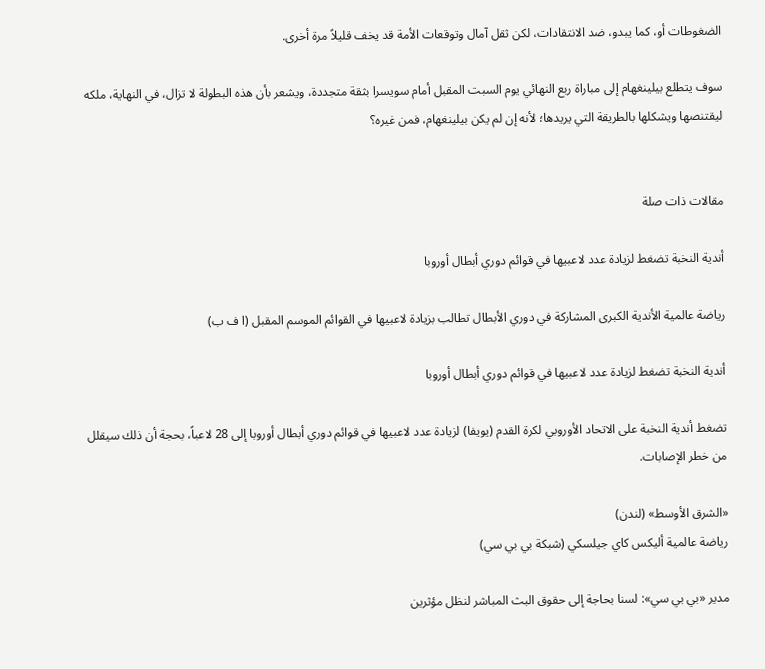الضغوطات أو، كما يبدو، ضد الانتقادات، لكن ثقل آمال وتوقعات الأمة قد يخف قليلاً مرة أخرى.

سوف يتطلع بيلينغهام إلى مباراة ربع النهائي يوم السبت المقبل أمام سويسرا بثقة متجددة، ويشعر بأن هذه البطولة لا تزال، في النهاية، ملكه ليقتنصها ويشكلها بالطريقة التي يريدها؛ لأنه إن لم يكن بيلينغهام، فمن غيره؟


مقالات ذات صلة

أندية النخبة تضغط لزيادة عدد لاعبيها في قوائم دوري أبطال أوروبا

رياضة عالمية الأندية الكبرى المشاركة في دوري الأبطال تطالب بزيادة لاعبيها في القوائم الموسم المقبل (ا ف ب)

أندية النخبة تضغط لزيادة عدد لاعبيها في قوائم دوري أبطال أوروبا

تضغط أندية النخبة على الاتحاد الأوروبي لكرة القدم (يويفا) لزيادة عدد لاعبيها في قوائم دوري أبطال أوروبا إلى 28 لاعباً، بحجة أن ذلك سيقلل من خطر الإصابات.

«الشرق الأوسط» (لندن)
رياضة عالمية أليكس كاي جيلسكي (شبكة بي بي سي)

مدير «بي بي سي»: لسنا بحاجة إلى حقوق البث المباشر لنظل مؤثرين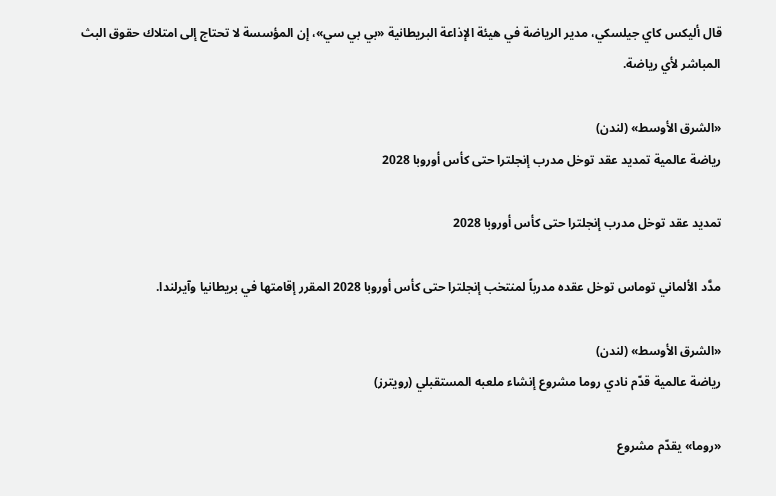قال أليكس كاي جيلسكي، مدير الرياضة في هيئة الإذاعة البريطانية «بي بي سي»، إن المؤسسة لا تحتاج إلى امتلاك حقوق البث المباشر لأي رياضة.

«الشرق الأوسط» (لندن)
رياضة عالمية تمديد عقد توخل مدرب إنجلترا حتى كأس أوروبا 2028

تمديد عقد توخل مدرب إنجلترا حتى كأس أوروبا 2028

مدَّد الألماني توماس توخل عقده مدرباً لمنتخب إنجلترا حتى كأس أوروبا 2028 المقرر إقامتها في بريطانيا وآيرلندا.

«الشرق الأوسط» (لندن)
رياضة عالمية قدّم نادي روما مشروع إنشاء ملعبه المستقبلي (رويترز)

«روما» يقدّم مشروع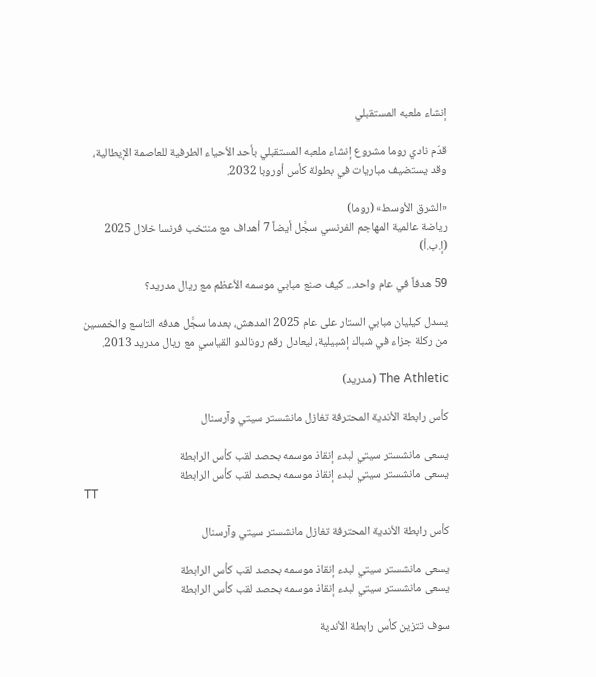إنشاء ملعبه المستقبلي

قدّم نادي روما مشروع إنشاء ملعبه المستقبلي بأحد الأحياء الطرفية للعاصمة الإيطالية، وقد يستضيف مباريات في بطولة كأس أوروبا 2032.

«الشرق الأوسط» (روما)
رياضة عالمية المهاجم الفرنسي سجَّل أيضاً 7 أهداف مع منتخب فرنسا خلال 2025 (إ.ب.أ)

59 هدفاً في عام واحد... كيف صنع مبابي موسمه الأعظم مع ريال مدريد؟

يسدل كيليان مبابي الستار على عام 2025 المدهش، بعدما سجَّل هدفه التاسع والخمسين من ركلة جزاء في شباك إشبيلية، ليعادل رقم رونالدو القياسي مع ريال مدريد 2013.

The Athletic (مدريد)

كأس رابطة الأندية المحترفة تغازل مانشستر سيتي وآرسنال

يسعى مانشستر سيتي لبدء إنقاذ موسمه بحصد لقب كأس الرابطة
يسعى مانشستر سيتي لبدء إنقاذ موسمه بحصد لقب كأس الرابطة
TT

كأس رابطة الأندية المحترفة تغازل مانشستر سيتي وآرسنال

يسعى مانشستر سيتي لبدء إنقاذ موسمه بحصد لقب كأس الرابطة
يسعى مانشستر سيتي لبدء إنقاذ موسمه بحصد لقب كأس الرابطة

سوف تتزين كأس رابطة الأندية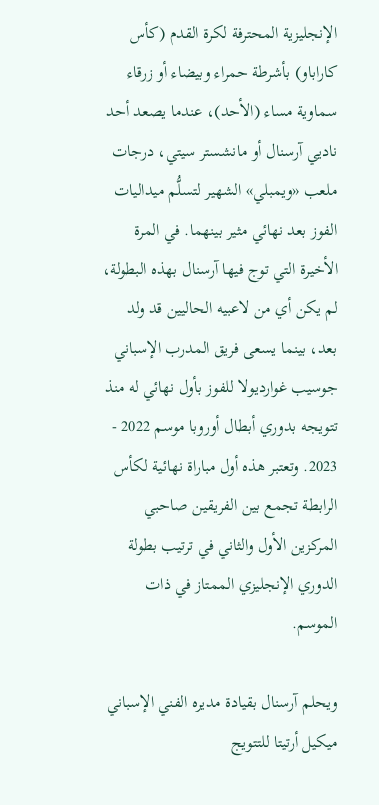الإنجليزية المحترفة لكرة القدم (كأس كاراباو) بأشرطة حمراء وبيضاء أو زرقاء سماوية مساء (الأحد)، عندما يصعد أحد ناديي آرسنال أو مانشستر سيتي، درجات ملعب «ويمبلي» الشهير لتسلُّم ميداليات الفوز بعد نهائي مثير بينهما. في المرة الأخيرة التي توج فيها آرسنال بهذه البطولة، لم يكن أي من لاعبيه الحاليين قد ولد بعد، بينما يسعى فريق المدرب الإسباني جوسيب غوارديولا للفوز بأول نهائي له منذ تتويجه بدوري أبطال أوروبا موسم 2022 - 2023. وتعتبر هذه أول مباراة نهائية لكأس الرابطة تجمع بين الفريقين صاحبي المركزين الأول والثاني في ترتيب بطولة الدوري الإنجليزي الممتاز في ذات الموسم.

ويحلم آرسنال بقيادة مديره الفني الإسباني ميكيل أرتيتا للتتويج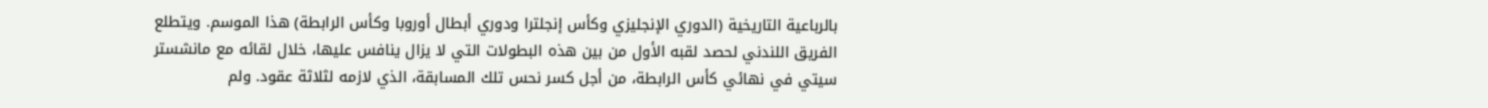بالرباعية التاريخية (الدوري الإنجليزي وكأس إنجلترا ودوري أبطال أوروبا وكأس الرابطة) هذا الموسم. ويتطلع الفريق اللندني لحصد لقبه الأول من بين هذه البطولات التي لا يزال ينافس عليها، خلال لقائه مع مانشستر سيتي في نهائي كأس الرابطة، من أجل كسر نحس تلك المسابقة، الذي لازمه لثلاثة عقود. ولم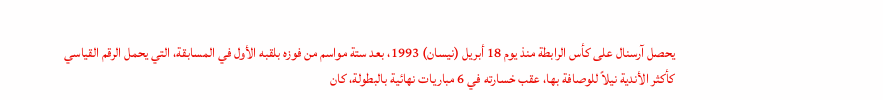يحصل آرسنال على كأس الرابطة منذ يوم 18 أبريل (نيسان) 1993، بعد ستة مواسم من فوزه بلقبه الأول في المسابقة، التي يحمل الرقم القياسي كأكثر الأندية نيلاً للوصافة بها، عقب خسارته في 6 مباريات نهائية بالبطولة، كان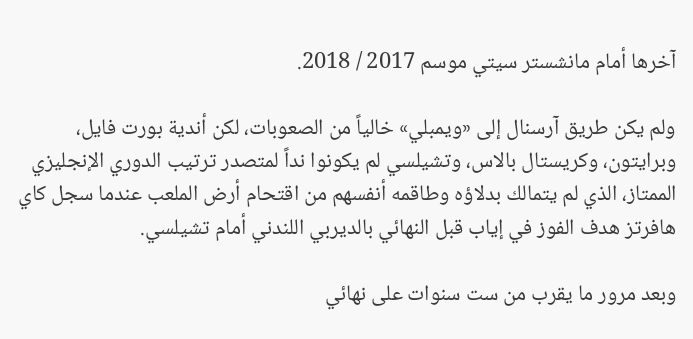آخرها أمام مانشستر سيتي موسم 2017 / 2018.

ولم يكن طريق آرسنال إلى «ويمبلي» خالياً من الصعوبات، لكن أندية بورت فايل، وبرايتون، وكريستال بالاس، وتشيلسي لم يكونوا نداً لمتصدر ترتيب الدوري الإنجليزي الممتاز، الذي لم يتمالك بدلاؤه وطاقمه أنفسهم من اقتحام أرض الملعب عندما سجل كاي هافرتز هدف الفوز في إياب قبل النهائي بالديربي اللندني أمام تشيلسي.

وبعد مرور ما يقرب من ست سنوات على نهائي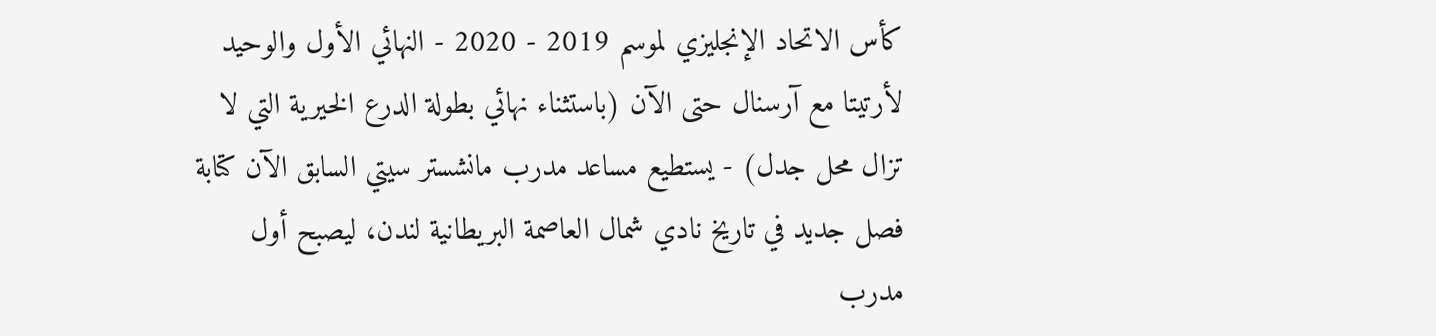كأس الاتحاد الإنجليزي لموسم 2019 - 2020 - النهائي الأول والوحيد لأرتيتا مع آرسنال حتى الآن (باستثناء نهائي بطولة الدرع الخيرية التي لا تزال محل جدل) - يستطيع مساعد مدرب مانشستر سيتي السابق الآن كتابة فصل جديد في تاريخ نادي شمال العاصمة البريطانية لندن، ليصبح أول مدرب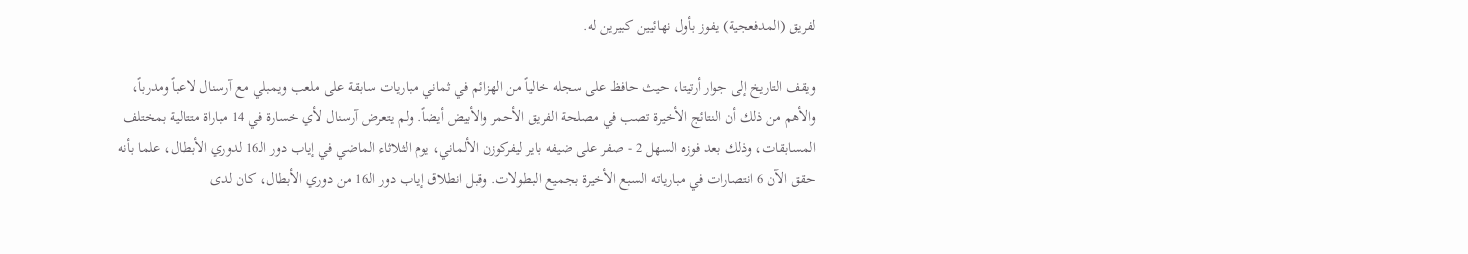لفريق (المدفعجية) يفوز بأول نهائيين كبيرين له.

ويقف التاريخ إلى جوار أرتيتا، حيث حافظ على سجله خالياً من الهزائم في ثماني مباريات سابقة على ملعب ويمبلي مع آرسنال لاعباً ومدرباً، والأهم من ذلك أن النتائج الأخيرة تصب في مصلحة الفريق الأحمر والأبيض أيضاً. ولم يتعرض آرسنال لأي خسارة في 14 مباراة متتالية بمختلف المسابقات، وذلك بعد فوزه السهل 2 - صفر على ضيفه باير ليفركوزن الألماني، يوم الثلاثاء الماضي في إياب دور الـ16 لدوري الأبطال، علما بأنه حقق الآن 6 انتصارات في مبارياته السبع الأخيرة بجميع البطولات. وقبل انطلاق إياب دور الـ16 من دوري الأبطال، كان لدى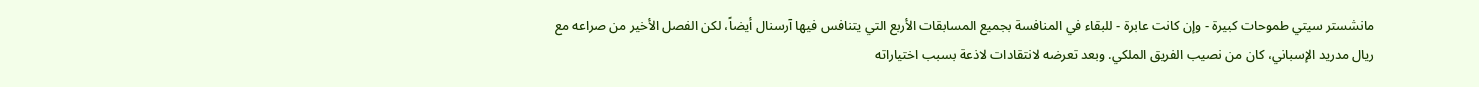مانشستر سيتي طموحات كبيرة - وإن كانت عابرة - للبقاء في المنافسة بجميع المسابقات الأربع التي يتنافس فيها آرسنال أيضاً، لكن الفصل الأخير من صراعه مع ريال مدريد الإسباني، كان من نصيب الفريق الملكي. وبعد تعرضه لانتقادات لاذعة بسبب اختياراته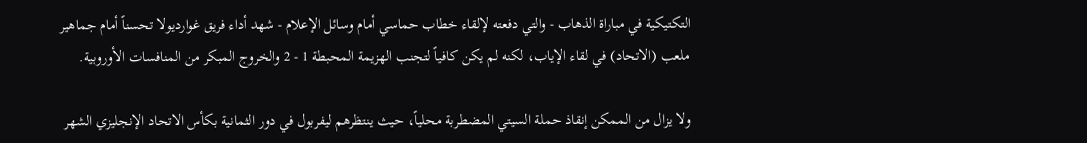التكتيكية في مباراة الذهاب - والتي دفعته لإلقاء خطاب حماسي أمام وسائل الإعلام - شهد أداء فريق غوارديولا تحسناً أمام جماهير ملعب (الاتحاد) في لقاء الإياب، لكنه لم يكن كافياً لتجنب الهزيمة المحبطة 1 - 2 والخروج المبكر من المنافسات الأوروبية.

ولا يزال من الممكن إنقاذ حملة السيتي المضطربة محلياً، حيث ينتظرهم ليفربول في دور الثمانية بكأس الاتحاد الإنجليزي الشهر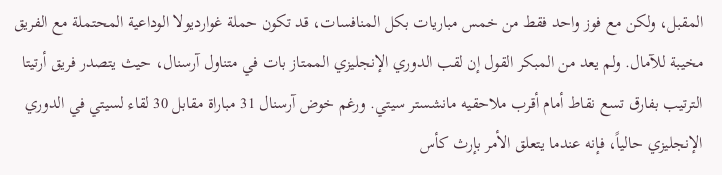المقبل، ولكن مع فوز واحد فقط من خمس مباريات بكل المنافسات، قد تكون حملة غوارديولا الوداعية المحتملة مع الفريق مخيبة للآمال. ولم يعد من المبكر القول إن لقب الدوري الإنجليزي الممتاز بات في متناول آرسنال، حيث يتصدر فريق أرتيتا الترتيب بفارق تسع نقاط أمام أقرب ملاحقيه مانشستر سيتي. ورغم خوض آرسنال 31 مباراة مقابل 30 لقاء لسيتي في الدوري الإنجليزي حالياً، فإنه عندما يتعلق الأمر بإرث كأس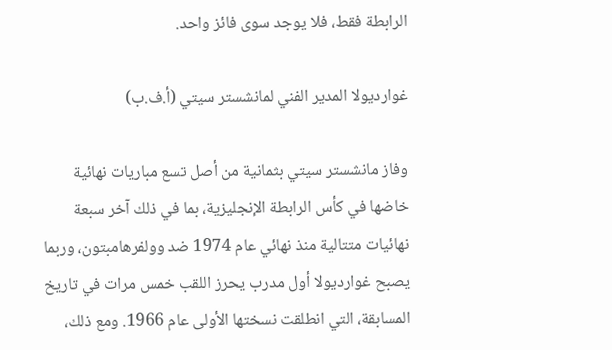الرابطة فقط، فلا يوجد سوى فائز واحد.

غوارديولا المدير الفني لمانشستر سيتي (أ.ف.ب)

وفاز مانشستر سيتي بثمانية من أصل تسع مباريات نهائية خاضها في كأس الرابطة الإنجليزية، بما في ذلك آخر سبعة نهائيات متتالية منذ نهائي عام 1974 ضد وولفرهامبتون، وربما يصبح غوارديولا أول مدرب يحرز اللقب خمس مرات في تاريخ المسابقة، التي انطلقت نسختها الأولى عام 1966. ومع ذلك،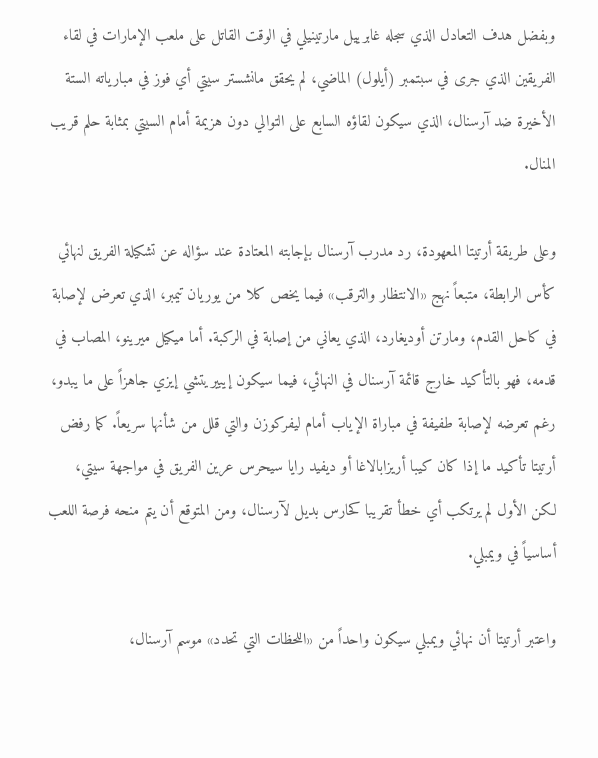وبفضل هدف التعادل الذي سجله غابرييل مارتينيلي في الوقت القاتل على ملعب الإمارات في لقاء الفريقين الذي جرى في سبتمبر (أيلول) الماضي، لم يحقق مانشستر سيتي أي فوز في مبارياته الستة الأخيرة ضد آرسنال، الذي سيكون لقاؤه السابع على التوالي دون هزيمة أمام السيتي بمثابة حلم قريب المنال.

وعلى طريقة أرتيتا المعهودة، رد مدرب آرسنال بإجابته المعتادة عند سؤاله عن تشكيلة الفريق لنهائي كأس الرابطة، متبعاً نهج «الانتظار والترقب» فيما يخص كلا من يوريان تيمبر، الذي تعرض لإصابة في كاحل القدم، ومارتن أوديغارد، الذي يعاني من إصابة في الركبة. أما ميكيل ميرينو، المصاب في قدمه، فهو بالتأكيد خارج قائمة آرسنال في النهائي، فيما سيكون إيبيريتشي إيزي جاهزاً على ما يبدو، رغم تعرضه لإصابة طفيفة في مباراة الإياب أمام ليفركوزن والتي قلل من شأنها سريعاً. كما رفض أرتيتا تأكيد ما إذا كان كيبا أريزابالاغا أو ديفيد رايا سيحرس عرين الفريق في مواجهة سيتي، لكن الأول لم يرتكب أي خطأ تقريبا كحارس بديل لآرسنال، ومن المتوقع أن يتم منحه فرصة اللعب أساسياً في ويمبلي.

واعتبر أرتيتا أن نهائي ويمبلي سيكون واحداً من «اللحظات التي تحدد» موسم آرسنال،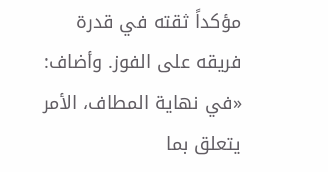مؤكداً ثقته في قدرة فريقه على الفوز. وأضاف: «في نهاية المطاف، الأمر يتعلق بما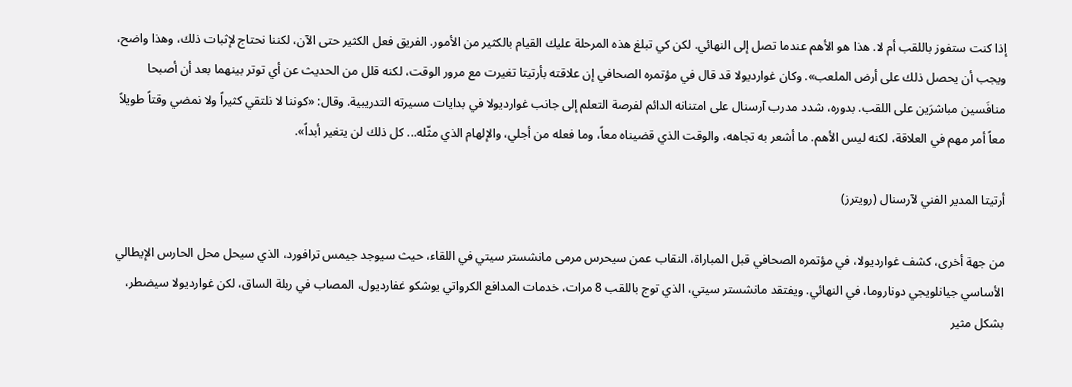إذا كنت ستفوز باللقب أم لا. هذا هو الأهم عندما تصل إلى النهائي. لكن كي تبلغ هذه المرحلة عليك القيام بالكثير من الأمور. الفريق فعل الكثير حتى الآن، لكننا نحتاج لإثبات ذلك، وهذا واضح، ويجب أن يحصل ذلك على أرض الملعب». وكان غوارديولا قد قال في مؤتمره الصحافي إن علاقته بأرتيتا تغيرت مع مرور الوقت، لكنه قلل من الحديث عن أي توتر بينهما بعد أن أصبحا منافَسين مباشرَين على اللقب. بدوره، شدد مدرب آرسنال على امتنانه الدائم لفرصة التعلم إلى جانب غوارديولا في بدايات مسيرته التدريبية. وقال: «كوننا لا نلتقي كثيراً ولا نمضي وقتاً طويلاً معاً أمر مهم في العلاقة، لكنه ليس الأهم. ما أشعر به تجاهه، والوقت الذي قضيناه معاً، وما فعله من أجلي، والإلهام الذي مثّله... كل ذلك لن يتغير أبداً».

أرتيتا المدير الفني لآرسنال (رويترز)

من جهة أخرى، كشف غوارديولا، في مؤتمره الصحافي قبل المباراة، النقاب عمن سيحرس مرمى مانشستر سيتي في اللقاء، حيث سيوجد جيمس ترافورد، الذي سيحل محل الحارس الإيطالي الأساسي جيانلويجي دوناروما، في النهائي. ويفتقد مانشستر سيتي، الذي توج باللقب 8 مرات، خدمات المدافع الكرواتي يوشكو غفارديول، المصاب في ربلة الساق، لكن غوارديولا سيضطر، بشكل مثير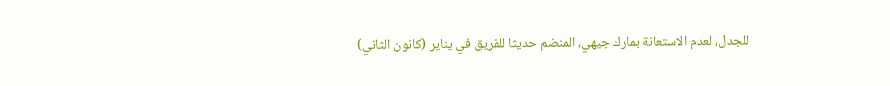للجدل، لعدم الاستعانة بمارك جيهي، المنضم حديثا للفريق في يناير (كانون الثاني)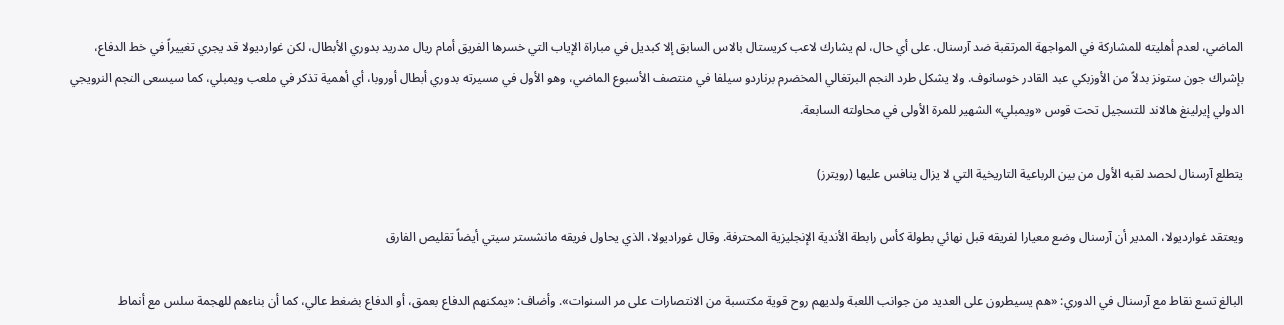الماضي، لعدم أهليته للمشاركة في المواجهة المرتقبة ضد آرسنال. على أي حال، لم يشارك لاعب كريستال بالاس السابق إلا كبديل في مباراة الإياب التي خسرها الفريق أمام ريال مدريد بدوري الأبطال، لكن غوارديولا قد يجري تغييراً في خط الدفاع، بإشراك جون ستونز بدلاً من الأوزبكي عبد القادر خوسانوف. ولا يشكل طرد النجم البرتغالي المخضرم برناردو سيلفا في منتصف الأسبوع الماضي، وهو الأول في مسيرته بدوري أبطال أوروبا، أي أهمية تذكر في ملعب ويمبلي، كما سيسعى النجم النرويجي الدولي إيرلينغ هالاند للتسجيل تحت قوس «ويمبلي» الشهير للمرة الأولى في محاولته السابعة.

يتطلع آرسنال لحصد لقبه الأول من بين الرباعية التاريخية التي لا يزال ينافس عليها (رويترز)

ويعتقد غوارديولا، المدير أن آرسنال وضع معيارا لفريقه قبل نهائي بطولة كأس رابطة الأندية الإنجليزية المحترفة. وقال غوراديولا، الذي يحاول فريقه مانشستر سيتي أيضاً تقليص الفارق

البالغ تسع نقاط مع آرسنال في الدوري: «هم يسيطرون على العديد من جوانب اللعبة ولديهم روح قوية مكتسبة من الانتصارات على مر السنوات». وأضاف: «يمكنهم الدفاع بعمق، أو الدفاع بضغط عالي، كما أن بناءهم للهجمة سلس مع أنماط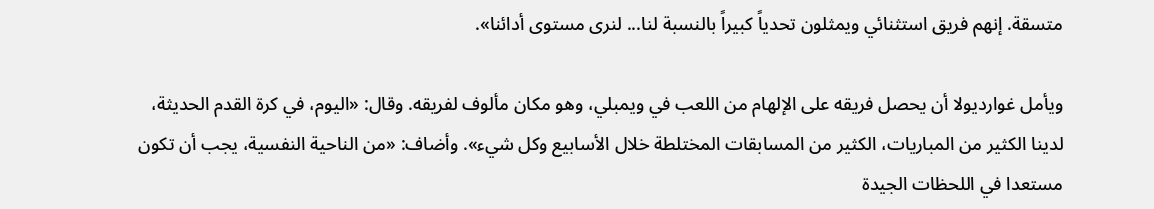متسقة. إنهم فريق استثنائي ويمثلون تحدياً كبيراً بالنسبة لنا... لنرى مستوى أدائنا».

ويأمل غوارديولا أن يحصل فريقه على الإلهام من اللعب في ويمبلي، وهو مكان مألوف لفريقه. وقال: «اليوم، في كرة القدم الحديثة، لدينا الكثير من المباريات، الكثير من المسابقات المختلطة خلال الأسابيع وكل شيء». وأضاف: «من الناحية النفسية، يجب أن تكون مستعدا في اللحظات الجيدة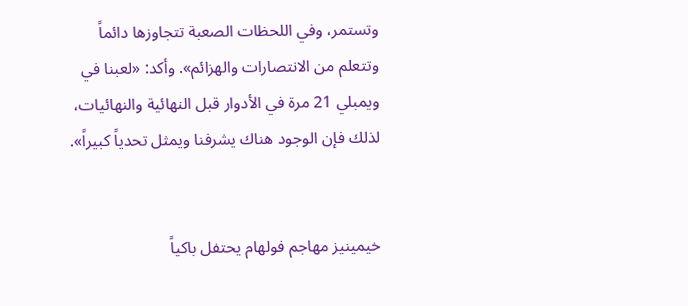وتستمر، وفي اللحظات الصعبة تتجاوزها دائماً وتتعلم من الانتصارات والهزائم». وأكد: «لعبنا في ويمبلي 21 مرة في الأدوار قبل النهائية والنهائيات، لذلك فإن الوجود هناك يشرفنا ويمثل تحدياً كبيراً».


خيمينيز مهاجم فولهام يحتفل باكياً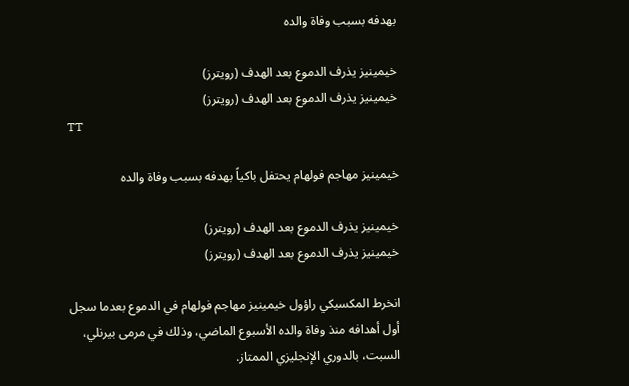بهدفه بسبب وفاة والده

خيمينيز يذرف الدموع بعد الهدف (رويترز)
خيمينيز يذرف الدموع بعد الهدف (رويترز)
TT

خيمينيز مهاجم فولهام يحتفل باكياً بهدفه بسبب وفاة والده

خيمينيز يذرف الدموع بعد الهدف (رويترز)
خيمينيز يذرف الدموع بعد الهدف (رويترز)

انخرط المكسيكي راؤول خيمينيز مهاجم فولهام في الدموع بعدما سجل أول أهدافه منذ وفاة والده الأسبوع الماضي، وذلك في مرمى بيرنلي، السبت، بالدوري الإنجليزي الممتاز.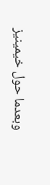وبعدما حول خيمينيز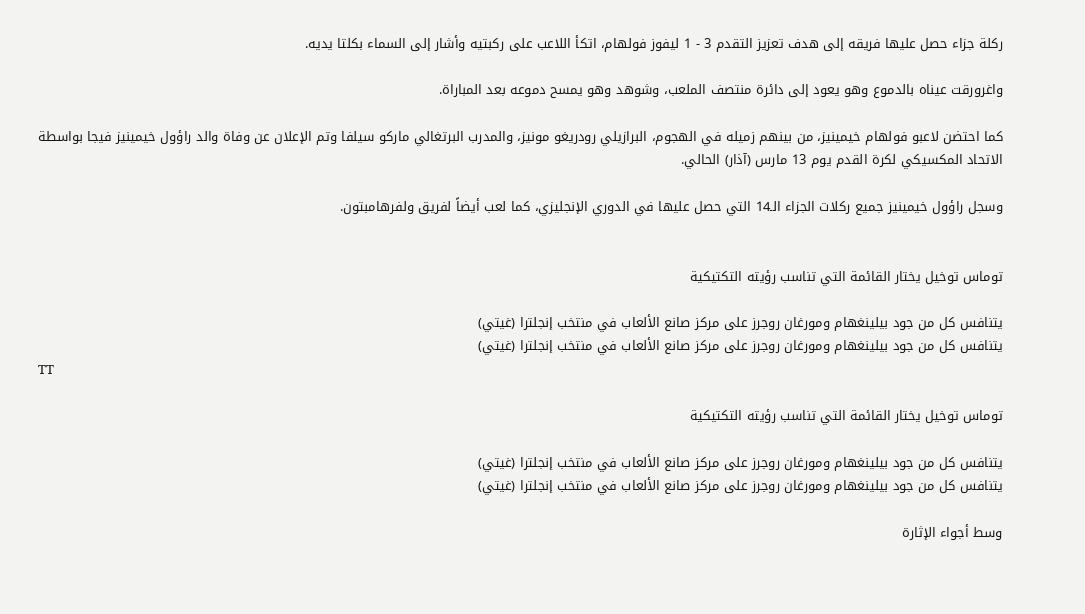ركلة جزاء حصل عليها فريقه إلى هدف تعزيز التقدم 3 - 1 ليفوز فولهام، اتكأ اللاعب على ركبتيه وأشار إلى السماء بكلتا يديه.

واغرورقت عيناه بالدموع وهو يعود إلى دائرة منتصف الملعب، وشوهد وهو يمسح دموعه بعد المباراة.

كما احتضن لاعبو فولهام خيمينيز، من بينهم زميله في الهجوم، البرازيلي رودريغو مونيز، والمدرب البرتغالي ماركو سيلفا وتم الإعلان عن وفاة والد راؤول خيمينيز فيجا بواسطة الاتحاد المكسيكي لكرة القدم يوم 13 مارس (آذار) الحالي.

وسجل راؤول خيمينيز جميع ركلات الجزاء الـ14 التي حصل عليها في الدوري الإنجليزي، كما لعب أيضاً لفريق ولفرهامبتون.


توماس توخيل يختار القائمة التي تناسب رؤيته التكتيكية

يتنافس كل من جود بيلينغهام ومورغان روجرز على مركز صانع الألعاب في منتخب إنجلترا (غيتي)
يتنافس كل من جود بيلينغهام ومورغان روجرز على مركز صانع الألعاب في منتخب إنجلترا (غيتي)
TT

توماس توخيل يختار القائمة التي تناسب رؤيته التكتيكية

يتنافس كل من جود بيلينغهام ومورغان روجرز على مركز صانع الألعاب في منتخب إنجلترا (غيتي)
يتنافس كل من جود بيلينغهام ومورغان روجرز على مركز صانع الألعاب في منتخب إنجلترا (غيتي)

وسط أجواء الإثارة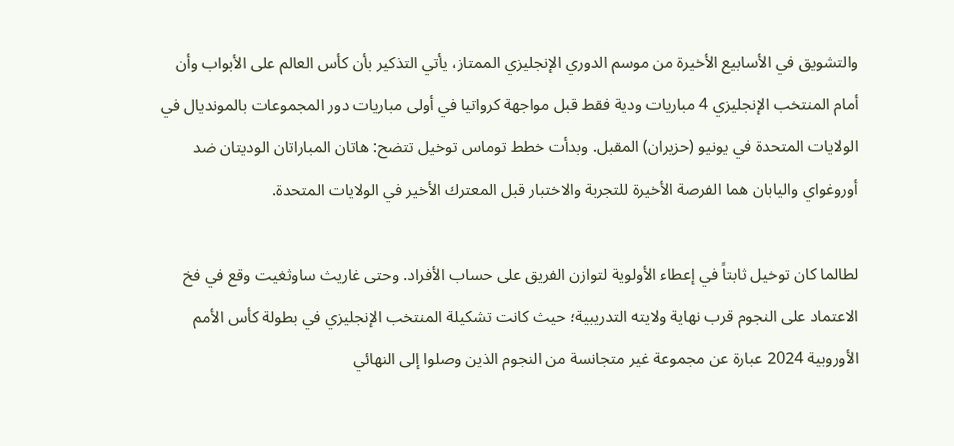والتشويق في الأسابيع الأخيرة من موسم الدوري الإنجليزي الممتاز، يأتي التذكير بأن كأس العالم على الأبواب وأن أمام المنتخب الإنجليزي 4 مباريات ودية فقط قبل مواجهة كرواتيا في أولى مباريات دور المجموعات بالمونديال في الولايات المتحدة في يونيو (حزيران) المقبل. وبدأت خطط توماس توخيل تتضح: هاتان المباراتان الوديتان ضد أوروغواي واليابان هما الفرصة الأخيرة للتجربة والاختبار قبل المعترك الأخير في الولايات المتحدة.

لطالما كان توخيل ثابتاً في إعطاء الأولوية لتوازن الفريق على حساب الأفراد. وحتى غاريث ساوثغيت وقع في فخ الاعتماد على النجوم قرب نهاية ولايته التدريبية؛ حيث كانت تشكيلة المنتخب الإنجليزي في بطولة كأس الأمم الأوروبية 2024 عبارة عن مجموعة غير متجانسة من النجوم الذين وصلوا إلى النهائي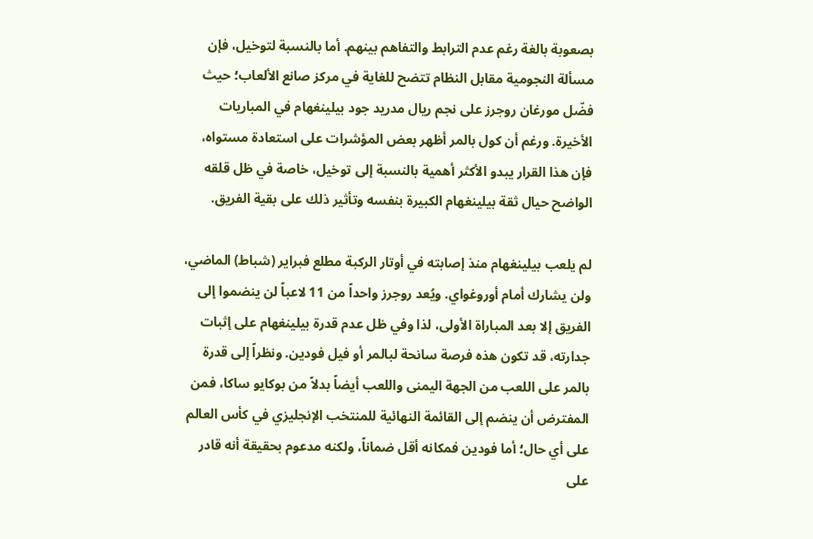بصعوبة بالغة رغم عدم الترابط والتفاهم بينهم. أما بالنسبة لتوخيل، فإن مسألة النجومية مقابل النظام تتضح للغاية في مركز صانع الألعاب؛ حيث فضّل مورغان روجرز على نجم ريال مدريد جود بيلينغهام في المباريات الأخيرة. ورغم أن كول بالمر أظهر بعض المؤشرات على استعادة مستواه، فإن هذا القرار يبدو الأكثر أهمية بالنسبة إلى توخيل، خاصة في ظل قلقه الواضح حيال ثقة بيلينغهام الكبيرة بنفسه وتأثير ذلك على بقية الفريق.

لم يلعب بيلينغهام منذ إصابته في أوتار الركبة مطلع فبراير (شباط) الماضي، ولن يشارك أمام أوروغواي. ويُعد روجرز واحداً من 11 لاعباً لن ينضموا إلى الفريق إلا بعد المباراة الأولى، لذا وفي ظل عدم قدرة بيلينغهام على إثبات جدارته، قد تكون هذه فرصة سانحة لبالمر أو فيل فودين. ونظراً إلى قدرة بالمر على اللعب من الجهة اليمنى واللعب أيضاً بدلاً من بوكايو ساكا، فمن المفترض أن ينضم إلى القائمة النهائية للمنتخب الإنجليزي في كأس العالم على أي حال؛ أما فودين فمكانه أقل ضماناً، ولكنه مدعوم بحقيقة أنه قادر على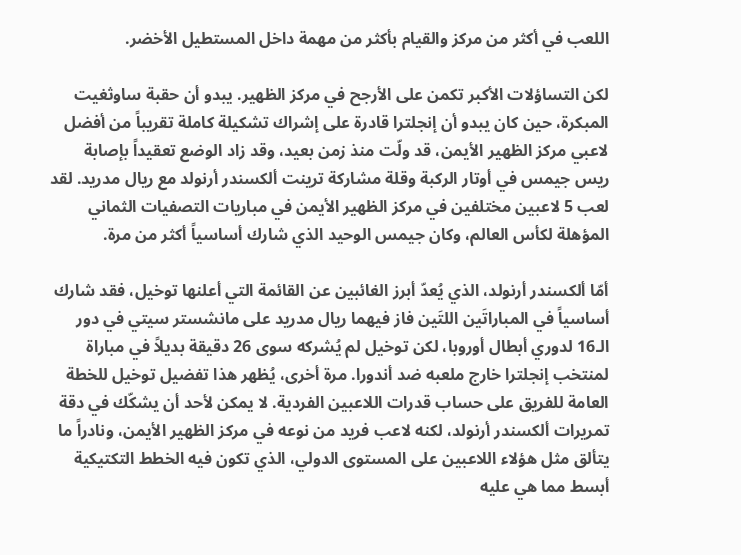اللعب في أكثر من مركز والقيام بأكثر من مهمة داخل المستطيل الأخضر.

لكن التساؤلات الأكبر تكمن على الأرجح في مركز الظهير. يبدو أن حقبة ساوثغيت المبكرة، حين كان يبدو أن إنجلترا قادرة على إشراك تشكيلة كاملة تقريباً من أفضل لاعبي مركز الظهير الأيمن، قد ولّت منذ زمن بعيد، وقد زاد الوضع تعقيداً بإصابة ريس جيمس في أوتار الركبة وقلة مشاركة ترينت ألكسندر أرنولد مع ريال مدريد. لقد لعب 5 لاعبين مختلفين في مركز الظهير الأيمن في مباريات التصفيات الثماني المؤهلة لكأس العالم، وكان جيمس الوحيد الذي شارك أساسياً أكثر من مرة.

أمّا ألكسندر أرنولد، الذي يُعدّ أبرز الغائبين عن القائمة التي أعلنها توخيل، فقد شارك أساسياً في المباراتَين اللتَين فاز فيهما ريال مدريد على مانشستر سيتي في دور الـ16 لدوري أبطال أوروبا، لكن توخيل لم يُشركه سوى 26 دقيقة بديلاً في مباراة لمنتخب إنجلترا خارج ملعبه ضد أندورا. مرة أخرى، يُظهر هذا تفضيل توخيل للخطة العامة للفريق على حساب قدرات اللاعبين الفردية. لا يمكن لأحد أن يشكّك في دقة تمريرات ألكسندر أرنولد، لكنه لاعب فريد من نوعه في مركز الظهير الأيمن، ونادراً ما يتألق مثل هؤلاء اللاعبين على المستوى الدولي، الذي تكون فيه الخطط التكتيكية أبسط مما هي عليه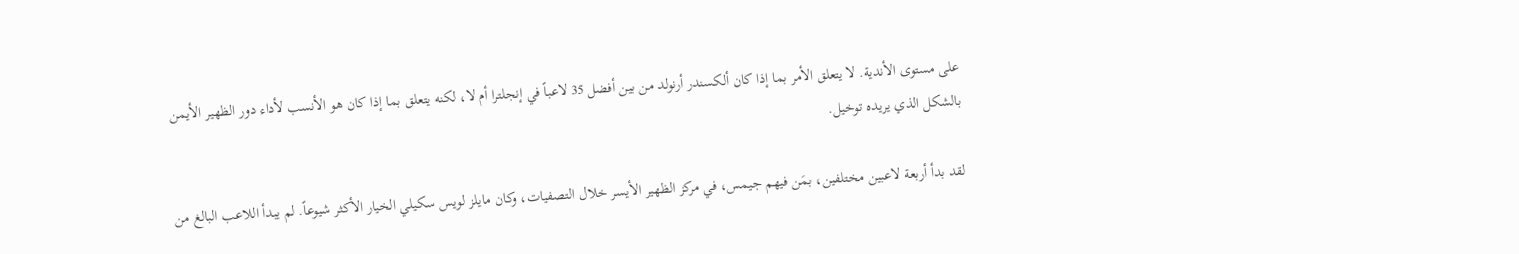على مستوى الأندية. لا يتعلق الأمر بما إذا كان ألكسندر أرنولد من بين أفضل 35 لاعباً في إنجلترا أم لا، لكنه يتعلق بما إذا كان هو الأنسب لأداء دور الظهير الأيمن بالشكل الذي يريده توخيل.

لقد بدأ أربعة لاعبين مختلفين، بمَن فيهم جيمس، في مركز الظهير الأيسر خلال التصفيات، وكان مايلز لويس سكيلي الخيار الأكثر شيوعاً. لم يبدأ اللاعب البالغ من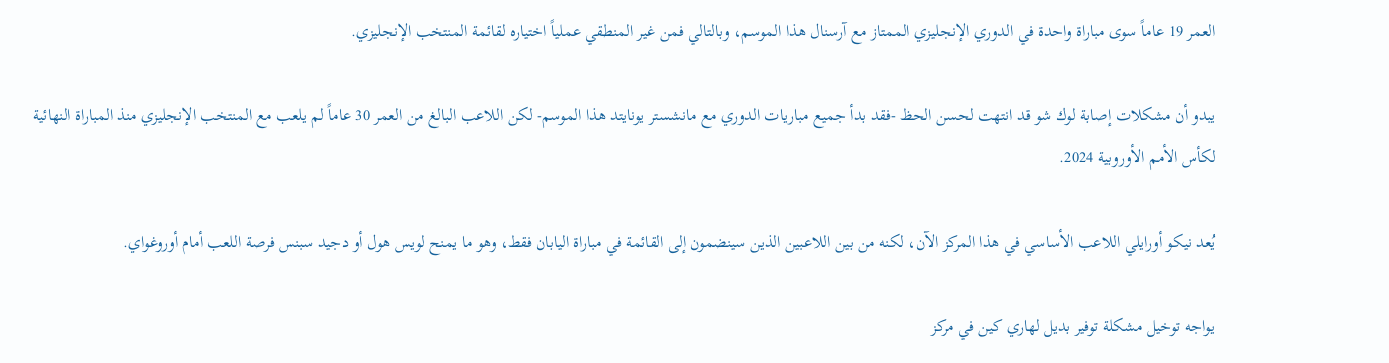العمر 19 عاماً سوى مباراة واحدة في الدوري الإنجليزي الممتاز مع آرسنال هذا الموسم، وبالتالي فمن غير المنطقي عملياً اختياره لقائمة المنتخب الإنجليزي.

يبدو أن مشكلات إصابة لوك شو قد انتهت لحسن الحظ -فقد بدأ جميع مباريات الدوري مع مانشستر يونايتد هذا الموسم- لكن اللاعب البالغ من العمر 30 عاماً لم يلعب مع المنتخب الإنجليزي منذ المباراة النهائية لكأس الأمم الأوروبية 2024.

يُعد نيكو أورايلي اللاعب الأساسي في هذا المركز الآن، لكنه من بين اللاعبين الذين سينضمون إلى القائمة في مباراة اليابان فقط، وهو ما يمنح لويس هول أو دجيد سبنس فرصة اللعب أمام أوروغواي.

يواجه توخيل مشكلة توفير بديل لهاري كين في مركز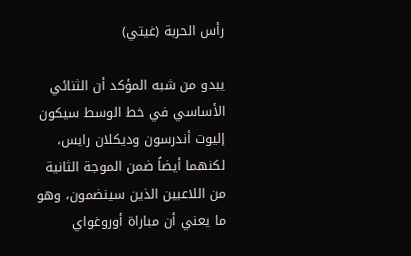رأس الحربة (غيتي)

يبدو من شبه المؤكد أن الثنائي الأساسي في خط الوسط سيكون إليوت أندرسون وديكلان رايس، لكنهما أيضاً ضمن الموجة الثانية من اللاعبين الذين سينضمون، وهو ما يعني أن مباراة أوروغواي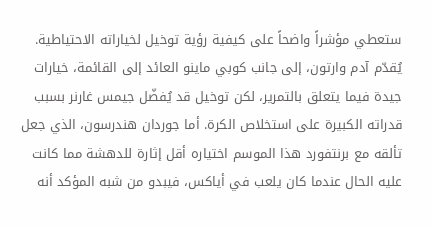ستعطي مؤشراً واضحاً على كيفية رؤية توخيل لخياراته الاحتياطية. يُقدّم آدم وارتون، إلى جانب كوبي ماينو العائد إلى القائمة، خيارات جيدة فيما يتعلق بالتمرير، لكن توخيل قد يُفضّل جيمس غارنر بسبب قدراته الكبيرة على استخلاص الكرة. أما جوردان هندرسون، الذي جعل تألقه مع برنتفورد هذا الموسم اختياره أقل إثارة للدهشة مما كانت عليه الحال عندما كان يلعب في أياكس، فيبدو من شبه المؤكد أنه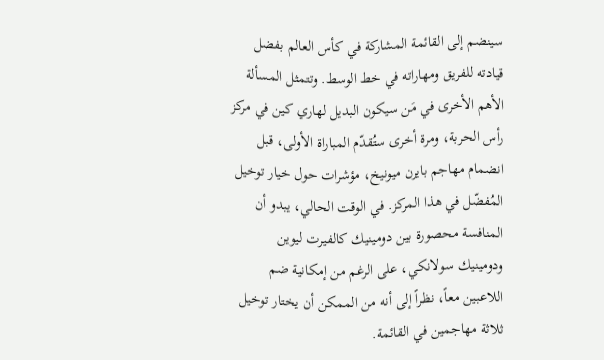سينضم إلى القائمة المشاركة في كأس العالم بفضل قيادته للفريق ومهاراته في خط الوسط. وتتمثل المسألة الأهم الأخرى في مَن سيكون البديل لهاري كين في مركز رأس الحربة، ومرة أخرى ستُقدّم المباراة الأولى، قبل انضمام مهاجم بايرن ميونيخ، مؤشرات حول خيار توخيل المُفضّل في هذا المركز. في الوقت الحالي، يبدو أن المنافسة محصورة بين دومينيك كالفيرت ليوين ودومينيك سولانكي، على الرغم من إمكانية ضم اللاعبين معاً، نظراً إلى أنه من الممكن أن يختار توخيل ثلاثة مهاجمين في القائمة.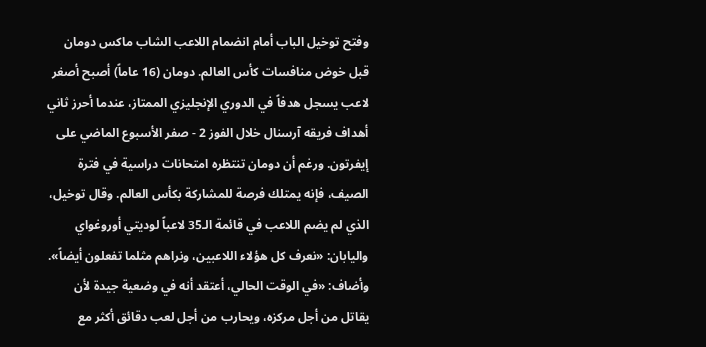وفتح توخيل الباب أمام انضمام اللاعب الشاب ماكس دومان قبل خوض منافسات كأس العالم. دومان (16 عاماً) أصبح أصغر لاعب يسجل هدفاً في الدوري الإنجليزي الممتاز، عندما أحرز ثاني أهداف فريقه آرسنال خلال الفوز 2 - صفر الأسبوع الماضي على إيفرتون. ورغم أن دومان تنتظره امتحانات دراسية في فترة الصيف، فإنه يمتلك فرصة للمشاركة بكأس العالم. وقال توخيل، الذي لم يضم اللاعب في قائمة الـ35 لاعباً لوديتي أوروغواي واليابان: «نعرف كل هؤلاء اللاعبين، ونراهم مثلما تفعلون أيضاً». وأضاف: «في الوقت الحالي، أعتقد أنه في وضعية جيدة لأن يقاتل من أجل مركزه، ويحارب من أجل لعب دقائق أكثر مع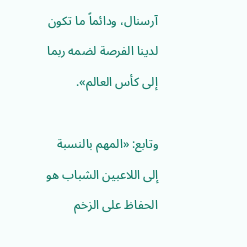آرسنال، ودائماً ما تكون لدينا الفرصة لضمه ربما إلى كأس العالم».

وتابع: «المهم بالنسبة إلى اللاعبين الشباب هو الحفاظ على الزخم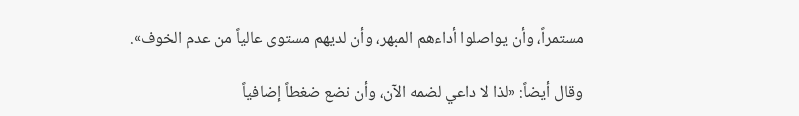مستمراً، وأن يواصلوا أداءهم المبهر، وأن لديهم مستوى عالياً من عدم الخوف».

وقال أيضاً: «لذا لا داعي لضمه الآن، وأن نضع ضغطاً إضافياً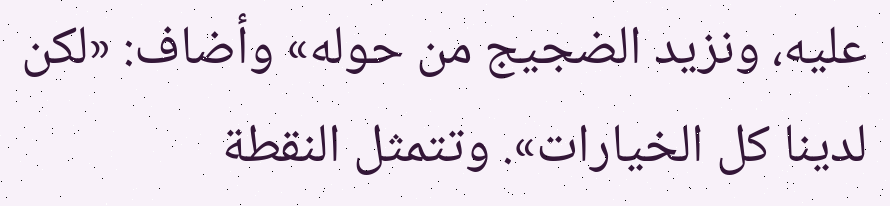عليه، ونزيد الضجيج من حوله» وأضاف: «لكن لدينا كل الخيارات». وتتمثل النقطة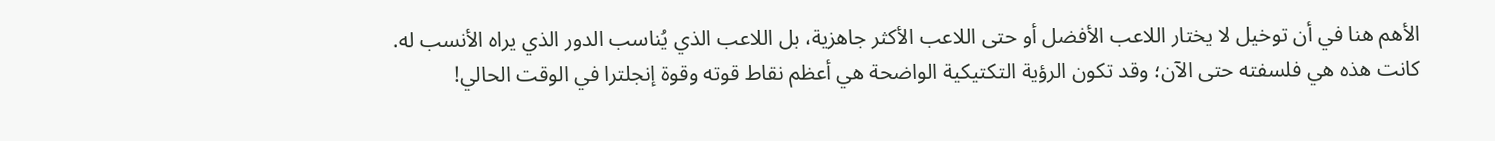الأهم هنا في أن توخيل لا يختار اللاعب الأفضل أو حتى اللاعب الأكثر جاهزية، بل اللاعب الذي يُناسب الدور الذي يراه الأنسب له. كانت هذه هي فلسفته حتى الآن؛ وقد تكون الرؤية التكتيكية الواضحة هي أعظم نقاط قوته وقوة إنجلترا في الوقت الحالي!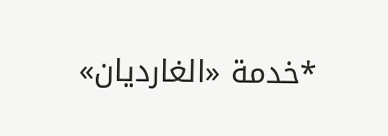*خدمة «الغارديان»